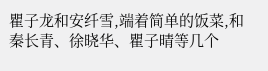瞿子龙和安纤雪,端着简单的饭菜,和秦长青、徐晓华、瞿子晴等几个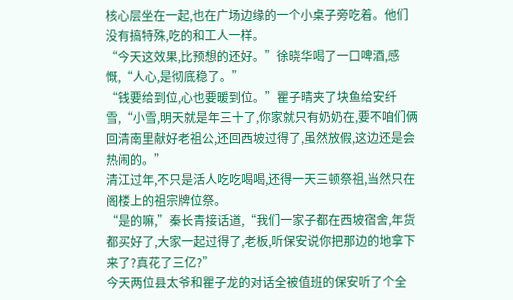核心层坐在一起,也在广场边缘的一个小桌子旁吃着。他们没有搞特殊,吃的和工人一样。
“今天这效果,比预想的还好。”徐晓华喝了一口啤酒,感慨,“人心,是彻底稳了。”
“钱要给到位,心也要暖到位。”瞿子晴夹了块鱼给安纤雪,“小雪,明天就是年三十了,你家就只有奶奶在,要不咱们俩回清南里献好老祖公,还回西坡过得了,虽然放假,这边还是会热闹的。”
清江过年,不只是活人吃吃喝喝,还得一天三顿祭祖,当然只在阁楼上的祖宗牌位祭。
“是的嘛,”秦长青接话道,“我们一家子都在西坡宿舍,年货都买好了,大家一起过得了,老板,听保安说你把那边的地拿下来了?真花了三亿?”
今天两位县太爷和瞿子龙的对话全被值班的保安听了个全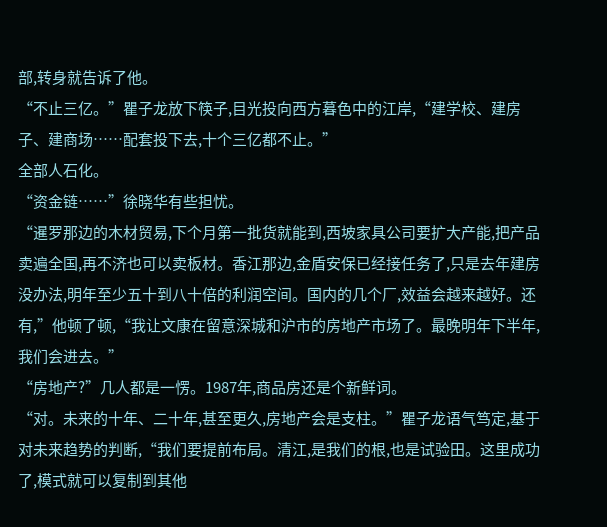部,转身就告诉了他。
“不止三亿。”瞿子龙放下筷子,目光投向西方暮色中的江岸,“建学校、建房子、建商场……配套投下去,十个三亿都不止。”
全部人石化。
“资金链……”徐晓华有些担忧。
“暹罗那边的木材贸易,下个月第一批货就能到,西坡家具公司要扩大产能,把产品卖遍全国,再不济也可以卖板材。香江那边,金盾安保已经接任务了,只是去年建房没办法,明年至少五十到八十倍的利润空间。国内的几个厂,效益会越来越好。还有,”他顿了顿,“我让文康在留意深城和沪市的房地产市场了。最晚明年下半年,我们会进去。”
“房地产?”几人都是一愣。1987年,商品房还是个新鲜词。
“对。未来的十年、二十年,甚至更久,房地产会是支柱。”瞿子龙语气笃定,基于对未来趋势的判断,“我们要提前布局。清江,是我们的根,也是试验田。这里成功了,模式就可以复制到其他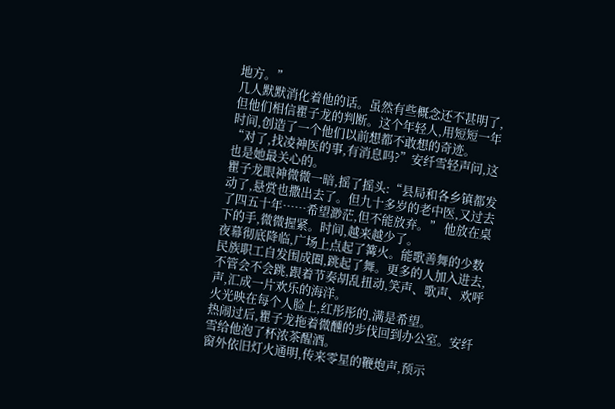地方。”
几人默默消化着他的话。虽然有些概念还不甚明了,但他们相信瞿子龙的判断。这个年轻人,用短短一年时间,创造了一个他们以前想都不敢想的奇迹。
“对了,找凌神医的事,有消息吗?”安纤雪轻声问,这也是她最关心的。
瞿子龙眼神微微一暗,摇了摇头:“县局和各乡镇都发动了,悬赏也撒出去了。但九十多岁的老中医,又过去了四五十年……希望渺茫,但不能放弃。” 他放在桌下的手,微微握紧。时间,越来越少了。
夜幕彻底降临,广场上点起了篝火。能歌善舞的少数民族职工自发围成圈,跳起了舞。更多的人加入进去,不管会不会跳,跟着节奏胡乱扭动,笑声、歌声、欢呼声,汇成一片欢乐的海洋。
火光映在每个人脸上,红彤彤的,满是希望。
热闹过后,瞿子龙拖着微醺的步伐回到办公室。安纤雪给他泡了杯浓茶醒酒。
窗外依旧灯火通明,传来零星的鞭炮声,预示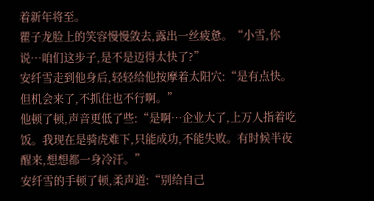着新年将至。
瞿子龙脸上的笑容慢慢敛去,露出一丝疲惫。“小雪,你说…咱们这步子,是不是迈得太快了?”
安纤雪走到他身后,轻轻给他按摩着太阳穴:“是有点快。但机会来了,不抓住也不行啊。”
他顿了顿,声音更低了些:“是啊…企业大了,上万人指着吃饭。我现在是骑虎难下,只能成功,不能失败。有时候半夜醒来,想想都一身冷汗。”
安纤雪的手顿了顿,柔声道:“别给自己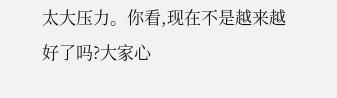太大压力。你看,现在不是越来越好了吗?大家心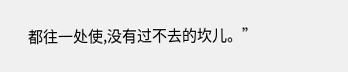都往一处使,没有过不去的坎儿。”